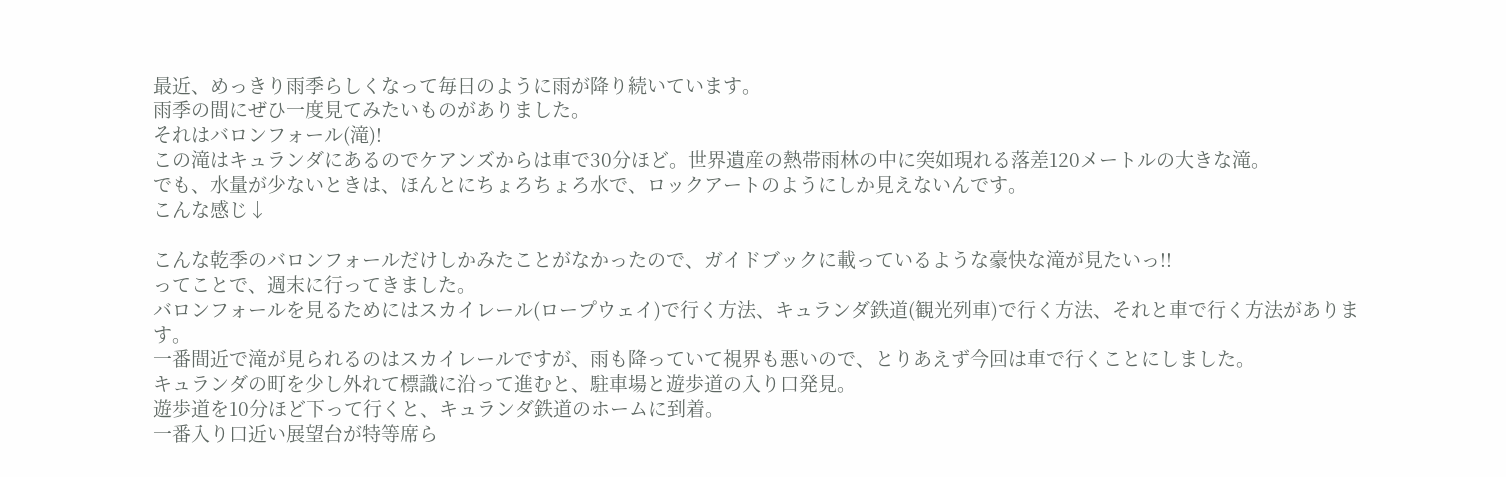最近、めっきり雨季らしくなって毎日のように雨が降り続いています。
雨季の間にぜひ一度見てみたいものがありました。
それはバロンフォール(滝)!
この滝はキュランダにあるのでケアンズからは車で30分ほど。世界遺産の熱帯雨林の中に突如現れる落差120メートルの大きな滝。
でも、水量が少ないときは、ほんとにちょろちょろ水で、ロックアートのようにしか見えないんです。
こんな感じ↓

こんな乾季のバロンフォールだけしかみたことがなかったので、ガイドブックに載っているような豪快な滝が見たいっ!!
ってことで、週末に行ってきました。
バロンフォールを見るためにはスカイレール(ロープウェイ)で行く方法、キュランダ鉄道(観光列車)で行く方法、それと車で行く方法があります。
一番間近で滝が見られるのはスカイレールですが、雨も降っていて視界も悪いので、とりあえず今回は車で行くことにしました。
キュランダの町を少し外れて標識に沿って進むと、駐車場と遊歩道の入り口発見。
遊歩道を10分ほど下って行くと、キュランダ鉄道のホームに到着。
一番入り口近い展望台が特等席ら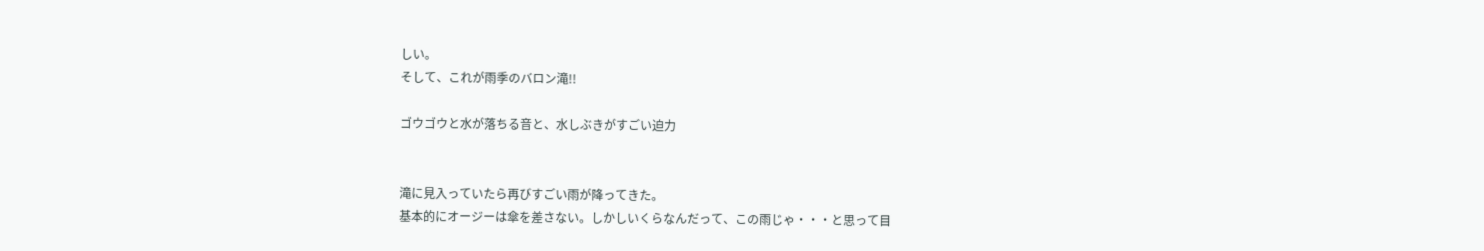しい。
そして、これが雨季のバロン滝!!

ゴウゴウと水が落ちる音と、水しぶきがすごい迫力


滝に見入っていたら再びすごい雨が降ってきた。
基本的にオージーは傘を差さない。しかしいくらなんだって、この雨じゃ・・・と思って目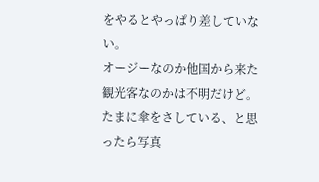をやるとやっぱり差していない。
オージーなのか他国から来た観光客なのかは不明だけど。
たまに傘をさしている、と思ったら写真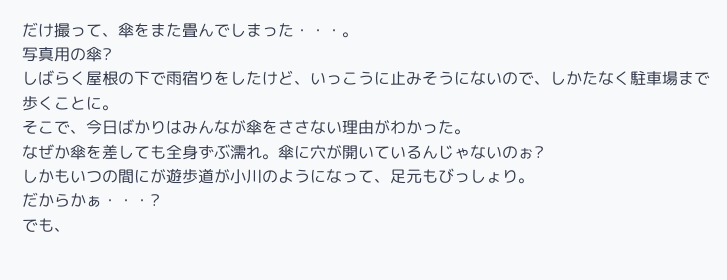だけ撮って、傘をまた畳んでしまった・・・。
写真用の傘?
しばらく屋根の下で雨宿りをしたけど、いっこうに止みそうにないので、しかたなく駐車場まで歩くことに。
そこで、今日ばかりはみんなが傘をささない理由がわかった。
なぜか傘を差しても全身ずぶ濡れ。傘に穴が開いているんじゃないのぉ?
しかもいつの間にが遊歩道が小川のようになって、足元もびっしょり。
だからかぁ・・・?
でも、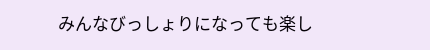みんなびっしょりになっても楽し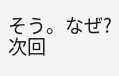そう。なぜ?
次回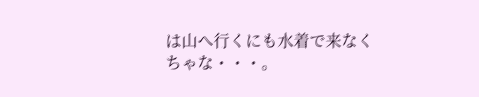は山へ行くにも水着で来なくちゃな・・・。